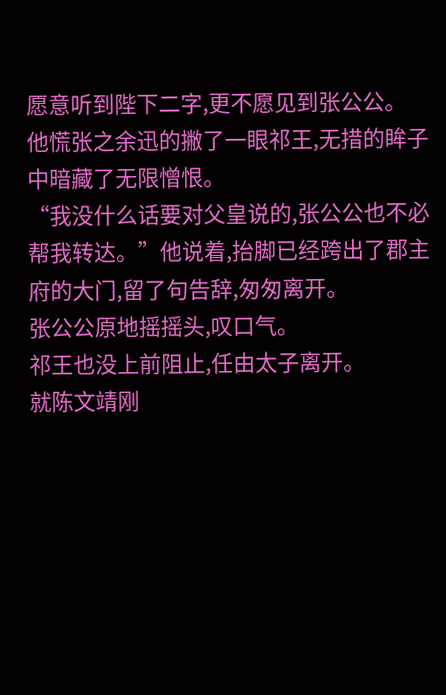愿意听到陛下二字,更不愿见到张公公。
他慌张之余迅的撇了一眼祁王,无措的眸子中暗藏了无限憎恨。
“我没什么话要对父皇说的,张公公也不必帮我转达。”他说着,抬脚已经跨出了郡主府的大门,留了句告辞,匆匆离开。
张公公原地摇摇头,叹口气。
祁王也没上前阻止,任由太子离开。
就陈文靖刚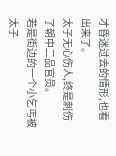才昏迷过去的情形,也看出来了。
太子无心伤人,终是刺伤了朝中二品官员。
若是街边的一个小乞丐被太子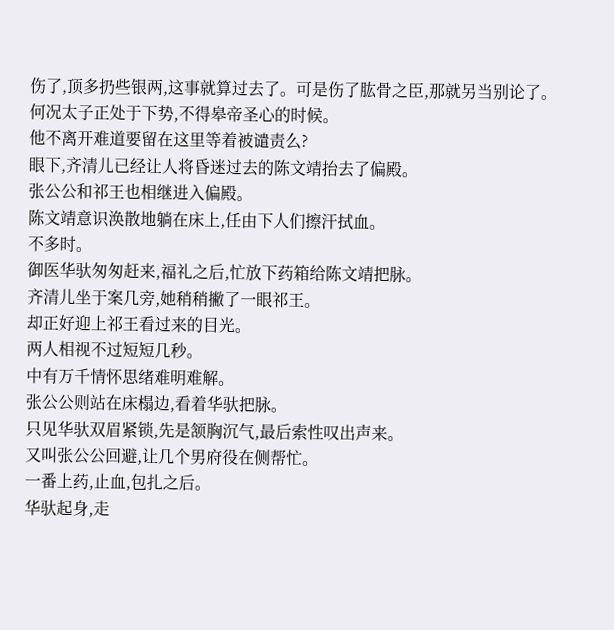伤了,顶多扔些银两,这事就算过去了。可是伤了肱骨之臣,那就另当别论了。
何况太子正处于下势,不得皋帝圣心的时候。
他不离开难道要留在这里等着被谴责么?
眼下,齐清儿已经让人将昏迷过去的陈文靖抬去了偏殿。
张公公和祁王也相继进入偏殿。
陈文靖意识涣散地躺在床上,任由下人们擦汗拭血。
不多时。
御医华驮匆匆赶来,福礼之后,忙放下药箱给陈文靖把脉。
齐清儿坐于案几旁,她稍稍撇了一眼祁王。
却正好迎上祁王看过来的目光。
两人相视不过短短几秒。
中有万千情怀思绪难明难解。
张公公则站在床榻边,看着华驮把脉。
只见华驮双眉紧锁,先是颔胸沉气,最后索性叹出声来。
又叫张公公回避,让几个男府役在侧帮忙。
一番上药,止血,包扎之后。
华驮起身,走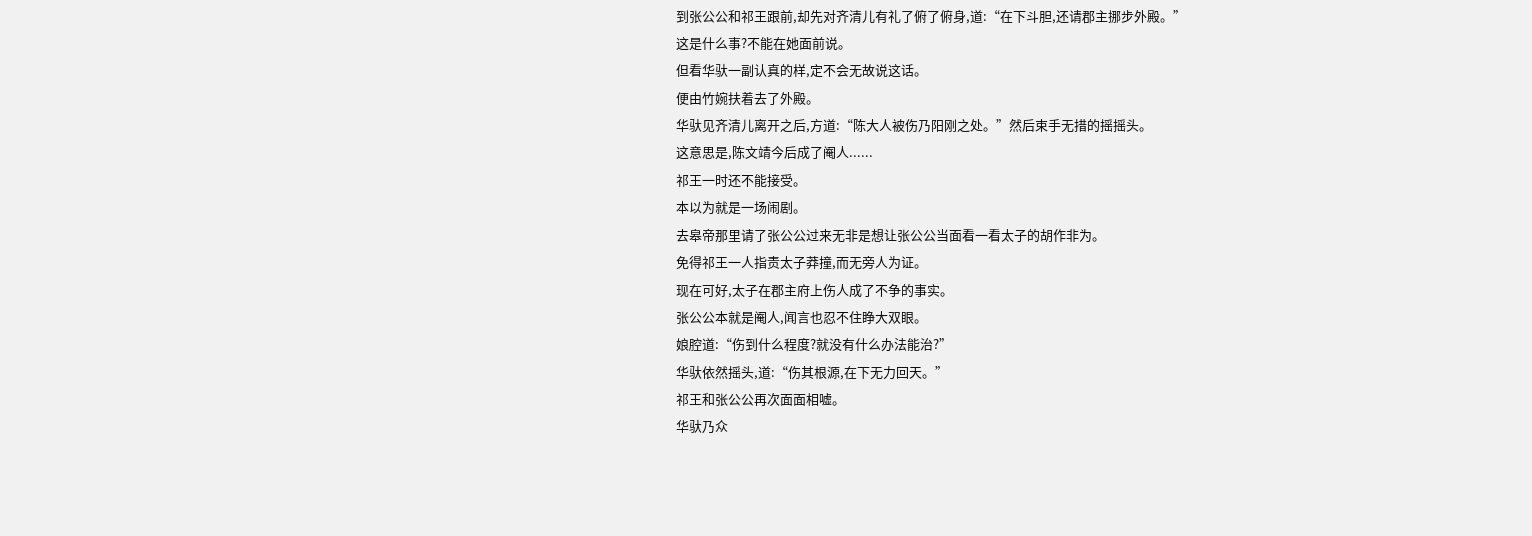到张公公和祁王跟前,却先对齐清儿有礼了俯了俯身,道:“在下斗胆,还请郡主挪步外殿。”
这是什么事?不能在她面前说。
但看华驮一副认真的样,定不会无故说这话。
便由竹婉扶着去了外殿。
华驮见齐清儿离开之后,方道:“陈大人被伤乃阳刚之处。”然后束手无措的摇摇头。
这意思是,陈文靖今后成了阉人......
祁王一时还不能接受。
本以为就是一场闹剧。
去皋帝那里请了张公公过来无非是想让张公公当面看一看太子的胡作非为。
免得祁王一人指责太子莽撞,而无旁人为证。
现在可好,太子在郡主府上伤人成了不争的事实。
张公公本就是阉人,闻言也忍不住睁大双眼。
娘腔道:“伤到什么程度?就没有什么办法能治?”
华驮依然摇头,道:“伤其根源,在下无力回天。”
祁王和张公公再次面面相嘘。
华驮乃众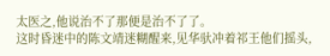太医之,他说治不了那便是治不了了。
这时昏迷中的陈文靖迷糊醒来,见华驮冲着祁王他们摇头,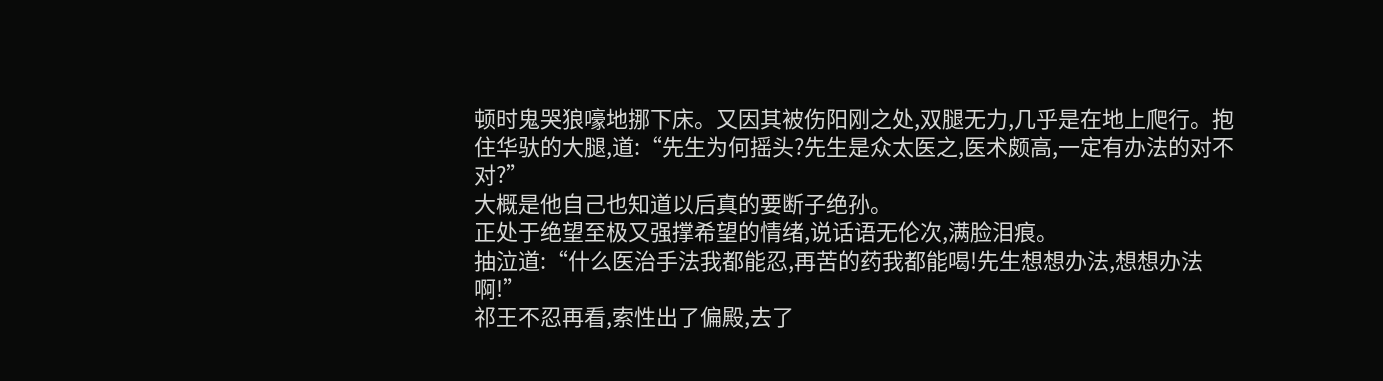顿时鬼哭狼嚎地挪下床。又因其被伤阳刚之处,双腿无力,几乎是在地上爬行。抱住华驮的大腿,道:“先生为何摇头?先生是众太医之,医术颇高,一定有办法的对不对?”
大概是他自己也知道以后真的要断子绝孙。
正处于绝望至极又强撑希望的情绪,说话语无伦次,满脸泪痕。
抽泣道:“什么医治手法我都能忍,再苦的药我都能喝!先生想想办法,想想办法啊!”
祁王不忍再看,索性出了偏殿,去了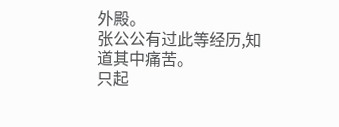外殿。
张公公有过此等经历,知道其中痛苦。
只起